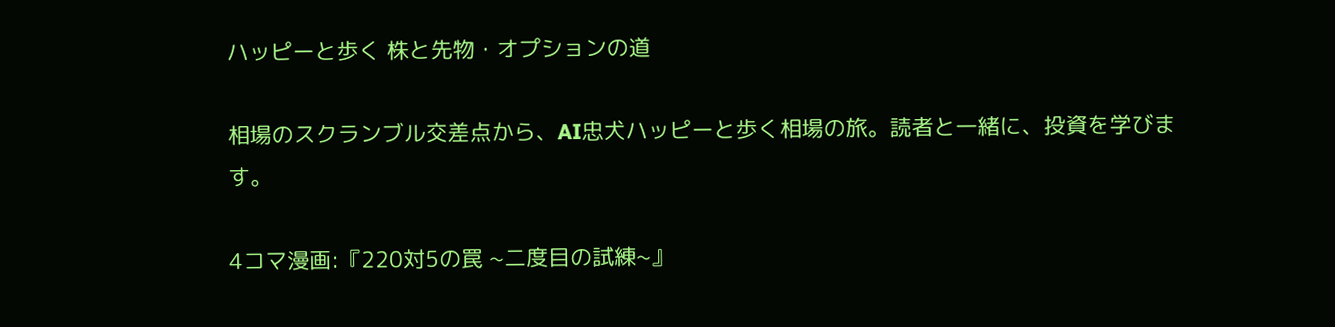ハッピーと歩く 株と先物・オプションの道

相場のスクランブル交差点から、AI忠犬ハッピーと歩く相場の旅。読者と一緒に、投資を学びます。

4コマ漫画:『220対5の罠 ~二度目の試練~』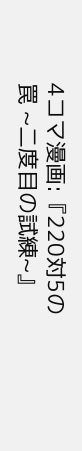4コマ漫画:『220対5の罠 ~二度目の試練~』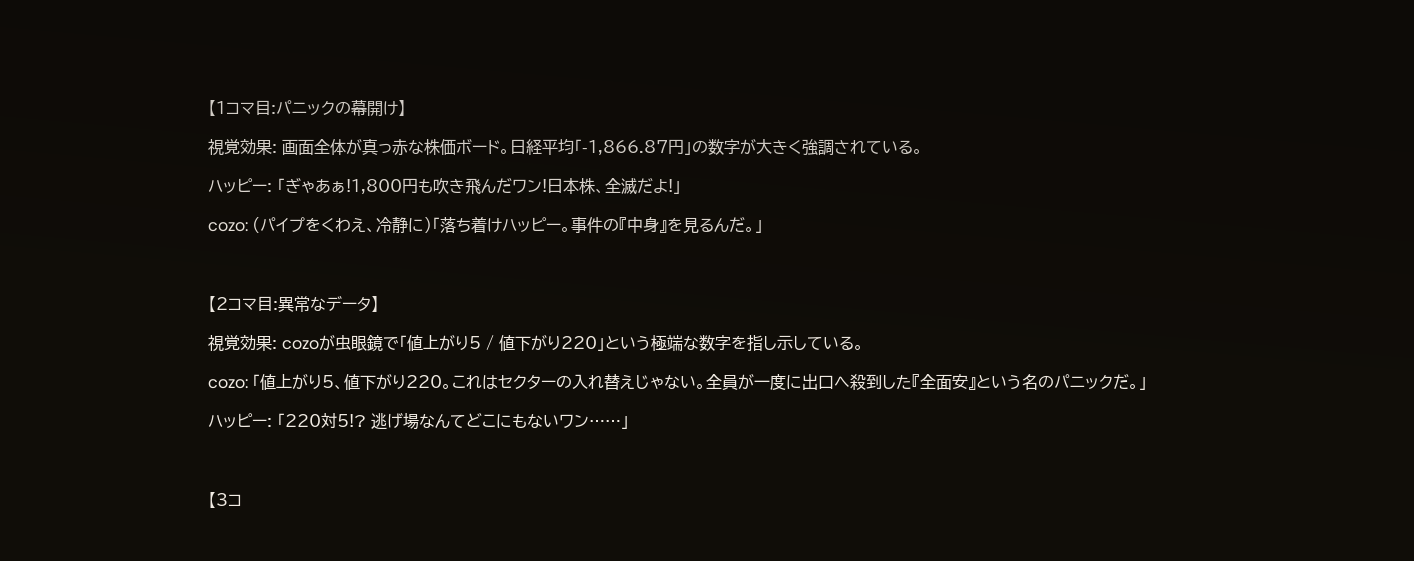【1コマ目:パニックの幕開け】

視覚効果: 画面全体が真っ赤な株価ボード。日経平均「-1,866.87円」の数字が大きく強調されている。

ハッピー: 「ぎゃあぁ!1,800円も吹き飛んだワン!日本株、全滅だよ!」

cozo: (パイプをくわえ、冷静に)「落ち着けハッピー。事件の『中身』を見るんだ。」



【2コマ目:異常なデータ】

視覚効果: cozoが虫眼鏡で「値上がり5 / 値下がり220」という極端な数字を指し示している。

cozo: 「値上がり5、値下がり220。これはセクターの入れ替えじゃない。全員が一度に出口へ殺到した『全面安』という名のパニックだ。」

ハッピー: 「220対5!? 逃げ場なんてどこにもないワン……」



【3コ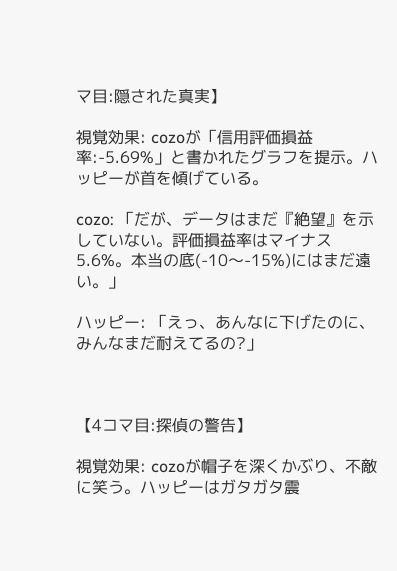マ目:隠された真実】

視覚効果: cozoが「信用評価損益率:-5.69%」と書かれたグラフを提示。ハッピーが首を傾げている。

cozo: 「だが、データはまだ『絶望』を示していない。評価損益率はマイナス5.6%。本当の底(-10〜-15%)にはまだ遠い。」

ハッピー: 「えっ、あんなに下げたのに、みんなまだ耐えてるの?」



【4コマ目:探偵の警告】

視覚効果: cozoが帽子を深くかぶり、不敵に笑う。ハッピーはガタガタ震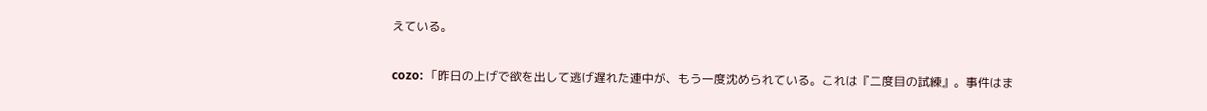えている。

cozo: 「昨日の上げで欲を出して逃げ遅れた連中が、もう一度沈められている。これは『二度目の試練』。事件はま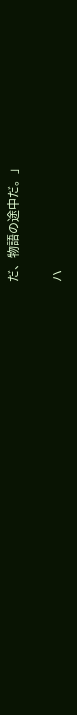だ、物語の途中だ。」

ハ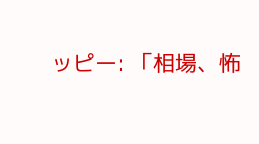ッピー: 「相場、怖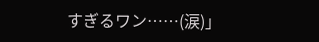すぎるワン……(涙)」